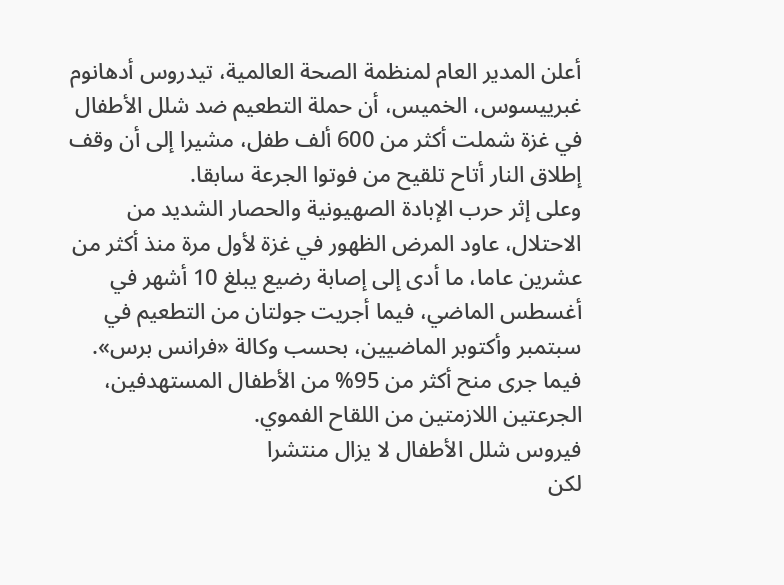أعلن المدير العام لمنظمة الصحة العالمية، تيدروس أدهانوم غبرييسوس، الخميس، أن حملة التطعيم ضد شلل الأطفال في غزة شملت أكثر من 600 ألف طفل، مشيرا إلى أن وقف إطلاق النار أتاح تلقيح من فوتوا الجرعة سابقا.
وعلى إثر حرب الإبادة الصهيونية والحصار الشديد من الاحتلال، عاود المرض الظهور في غزة لأول مرة منذ أكثر من عشرين عاما، ما أدى إلى إصابة رضيع يبلغ 10 أشهر في أغسطس الماضي، فيما أجريت جولتان من التطعيم في سبتمبر وأكتوبر الماضيين، بحسب وكالة «فرانس برس».
فيما جرى منح أكثر من 95% من الأطفال المستهدفين، الجرعتين اللازمتين من اللقاح الفموي.
فيروس شلل الأطفال لا يزال منتشرا
لكن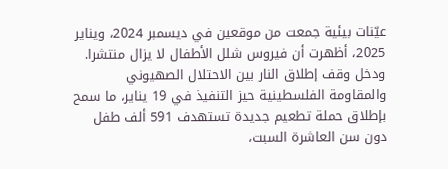عيّنات بيئية جمعت من موقعين في ديسمبر 2024، ويناير 2025، أظهرت أن فيروس شلل الأطفال لا يزال منتشرا.
ودخل وقف إطلاق النار بين الاحتلال الصهيوني والمقاومة الفلسطينية حيز التنفيذ في 19 يناير، ما سمح بإطلاق حملة تطعيم جديدة تستهدف 591 ألف طفل دون سن العاشرة السبت،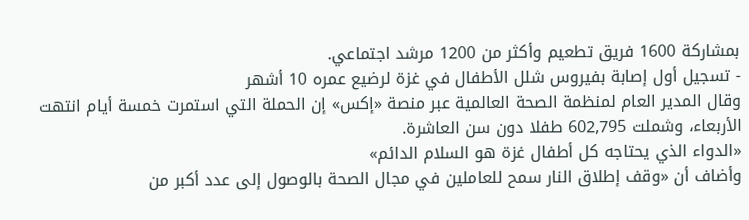بمشاركة 1600 فريق تطعيم وأكثر من 1200 مرشد اجتماعي.
- تسجيل أول إصابة بفيروس شلل الأطفال في غزة لرضيع عمره 10 أشهر
وقال المدير العام لمنظمة الصحة العالمية عبر منصة «إكس» إن الحملة التي استمرت خمسة أيام انتهت الأربعاء، وشملت 602,795 طفلا دون سن العاشرة.
«الدواء الذي يحتاجه كل أطفال غزة هو السلام الدائم»
وأضاف أن «وقف إطلاق النار سمح للعاملين في مجال الصحة بالوصول إلى عدد أكبر من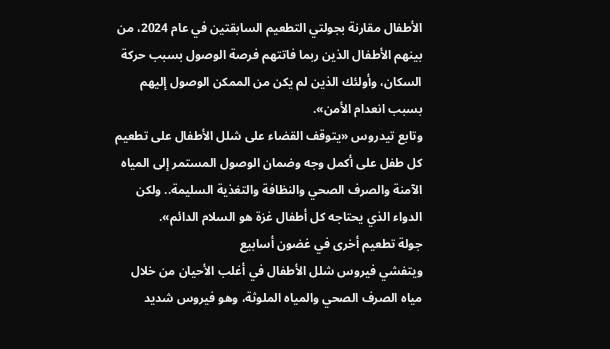الأطفال مقارنة بجولتي التطعيم السابقتين في عام 2024، من بينهم الأطفال الذين ربما فاتتهم فرصة الوصول بسبب حركة السكان، وأولئك الذين لم يكن من الممكن الوصول إليهم بسبب انعدام الأمن».
وتابع تيدروس «يتوقف القضاء على شلل الأطفال على تطعيم كل طفل على أكمل وجه وضمان الوصول المستمر إلى المياه الآمنة والصرف الصحي والنظافة والتغذية السليمة.. ولكن الدواء الذي يحتاجه كل أطفال غزة هو السلام الدائم».
جولة تطعيم أخرى في غضون أسابيع
ويتفشي فيروس شلل الأطفال في أغلب الأحيان من خلال مياه الصرف الصحي والمياه الملوثة، وهو فيروس شديد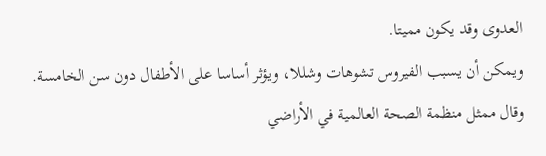العدوى وقد يكون مميتا.
ويمكن أن يسبب الفيروس تشوهات وشللا، ويؤثر أساسا على الأطفال دون سن الخامسة.
وقال ممثل منظمة الصحة العالمية في الأراضي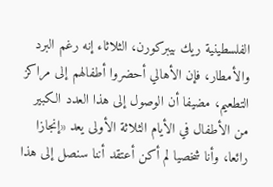الفلسطينية ريك بيبركورن، الثلاثاء إنه رغم البرد والأمطار، فإن الأهالي أحضروا أطفالهم إلى مراكز التطعيم، مضيفا أن الوصول إلى هذا العدد الكبير من الأطفال في الأيام الثلاثة الأولى يعد «إنجازا رائعا، وأنا شخصيا لم أكن أعتقد أننا سنصل إلى هذا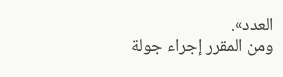العدد».
ومن المقرر إجراء جولة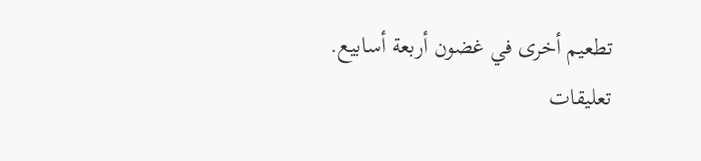تطعيم أخرى في غضون أربعة أسابيع.
تعليقات